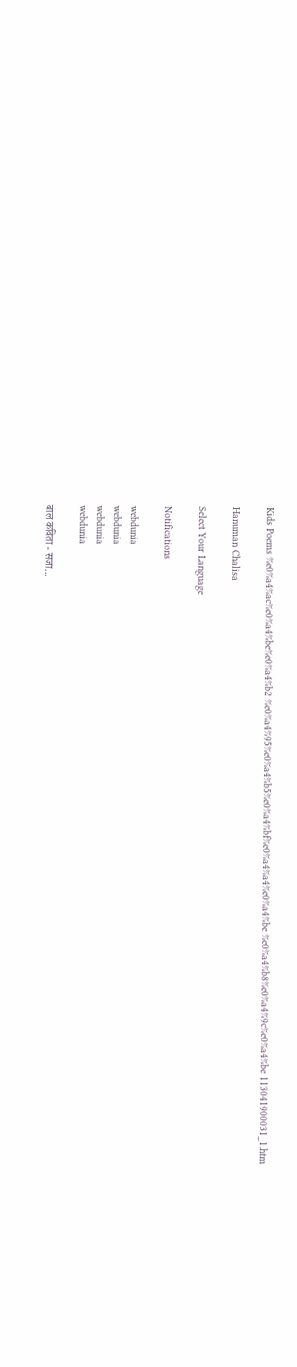Kids Poems %e0%a4%ac%e0%a4%be%e0%a4%b2 %e0%a4%95%e0%a4%b5%e0%a4%bf%e0%a4%a4%e0%a4%be %e0%a4%b8%e0%a4%9c%e0%a4%be 113041900031_1.htm

Hanuman Chalisa

Select Your Language

Notifications

webdunia
webdunia
webdunia
webdunia

बाल कविता - सजा...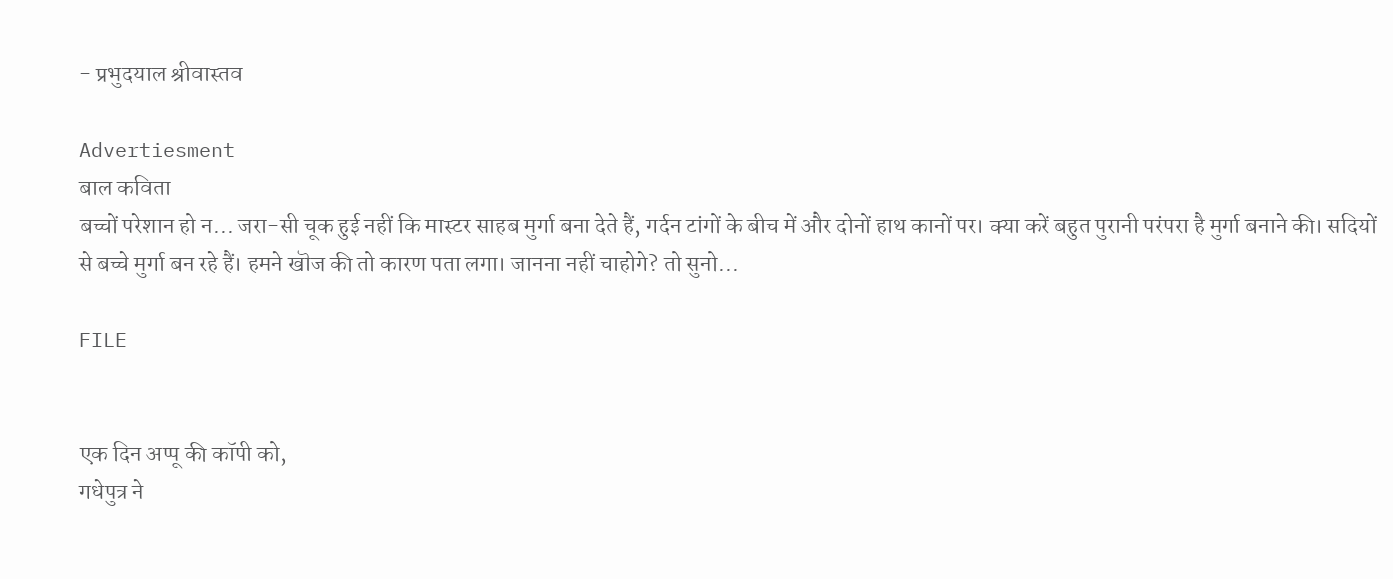- प्रभुदयाल श्रीवास्तव

Advertiesment
बाल कविता
बच्चों परेशान हो न... जरा-सी चूक हुई नहीं कि मास्टर साहब मुर्गा बना देते हैं, गर्दन टांगों के बीच में और दोनों हाथ कानों पर। क्या करें बहुत पुरानी परंपरा है मुर्गा बनाने की। सदियों से बच्चे मुर्गा बन रहे हैं। हमने खॊज की तो कारण पता लगा। जानना नहीं चाहोगे? तो सुनो...

FILE


एक दिन अप्पू की कॉपी को,
गधेपुत्र ने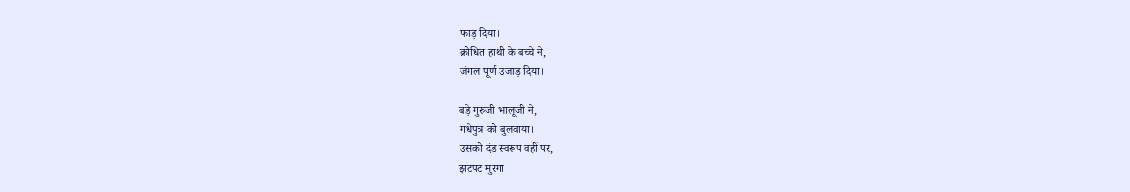फाड़ दिया।
क्रोधित हाथी के बच्चे ने,
जंगल पूर्ण उजाड़ दिया।

बड़े गुरुजी भालूजी ने,
गधेपुत्र को बुलवाया।
उसको दंड स्वरूप वहीं पर,
झटपट मुरगा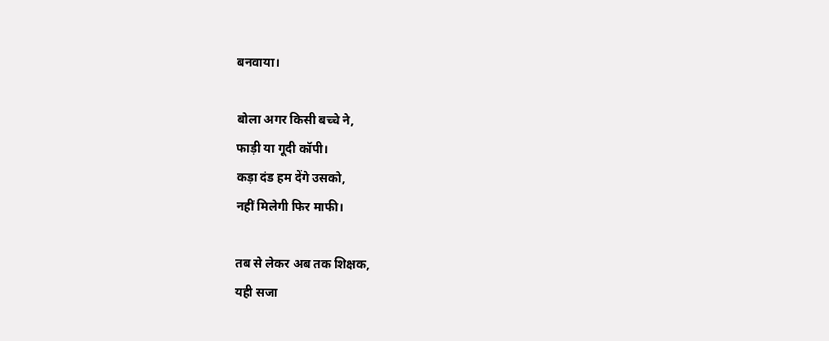बनवाया।

बोला अगर किसी बच्चे ने,
फाड़ी या गूदी कॉपी।
कड़ा दंड हम देंगे उसको,
नहीं मिलेगी फिर माफी।

तब से लेकर अब तक शिक्षक,
यही सजा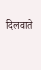दिलवाते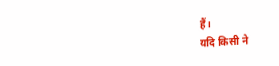हैं।
यदि किसी ने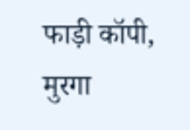फाड़ी कॉपी,
मुरगा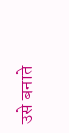उसे बनाते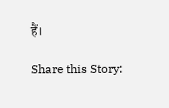हैं।

Share this Story: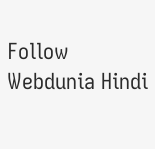Follow Webdunia Hindi